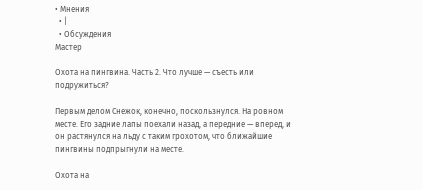• Мнения
  • |
  • Обсуждения
Мастер

Охота на пингвина. Часть 2. Что лучше — съесть или подружиться?

Первым делом Снежок, конечно, поскользнулся. На ровном месте. Его задние лапы поехали назад, а передние — вперед, и он растянулся на льду с таким грохотом, что ближайшие пингвины подпрыгнули на месте.

Охота на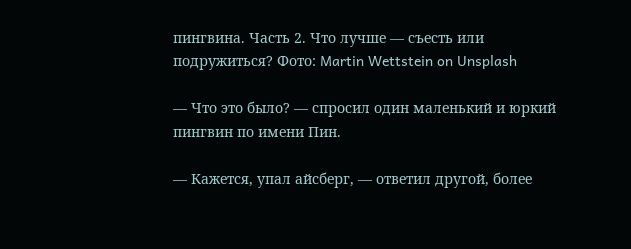пингвина. Часть 2. Что лучше — съесть или подружиться? Фото: Martin Wettstein on Unsplash

— Что это было? — спросил один маленький и юркий пингвин по имени Пин.

— Кажется, упал айсберг, — ответил другой, более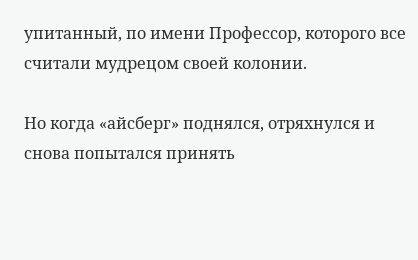упитанный, по имени Профессор, которого все считали мудрецом своей колонии.

Но когда «айсберг» поднялся, отряхнулся и снова попытался принять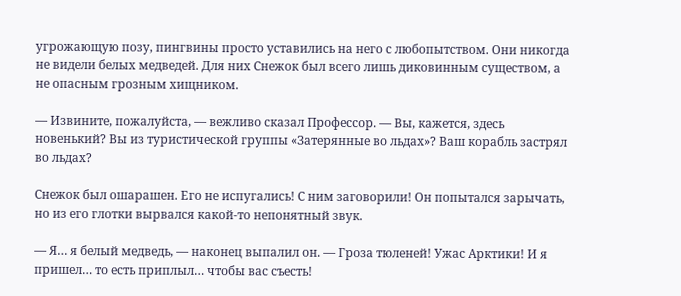угрожающую позу, пингвины просто уставились на него с любопытством. Они никогда не видели белых медведей. Для них Снежок был всего лишь диковинным существом, а не опасным грозным хищником.

— Извините, пожалуйста, — вежливо сказал Профессор. — Вы, кажется, здесь новенький? Вы из туристической группы «Затерянные во льдах»? Ваш корабль застрял во льдах?

Снежок был ошарашен. Его не испугались! С ним заговорили! Он попытался зарычать, но из его глотки вырвался какой-то непонятный звук.

— Я… я белый медведь, — наконец выпалил он. — Гроза тюленей! Ужас Арктики! И я пришел… то есть приплыл… чтобы вас съесть!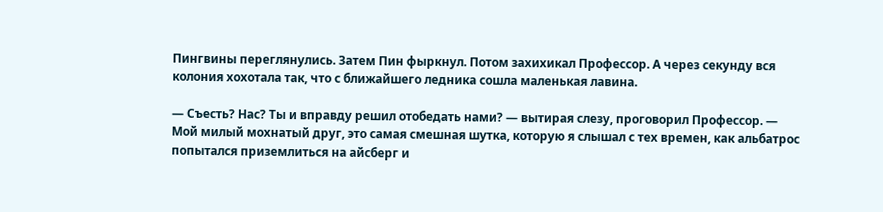Пингвины переглянулись. Затем Пин фыркнул. Потом захихикал Профессор. А через секунду вся колония хохотала так, что с ближайшего ледника сошла маленькая лавина.

— Съесть? Нас? Ты и вправду решил отобедать нами? — вытирая слезу, проговорил Профессор. — Мой милый мохнатый друг, это самая смешная шутка, которую я слышал с тех времен, как альбатрос попытался приземлиться на айсберг и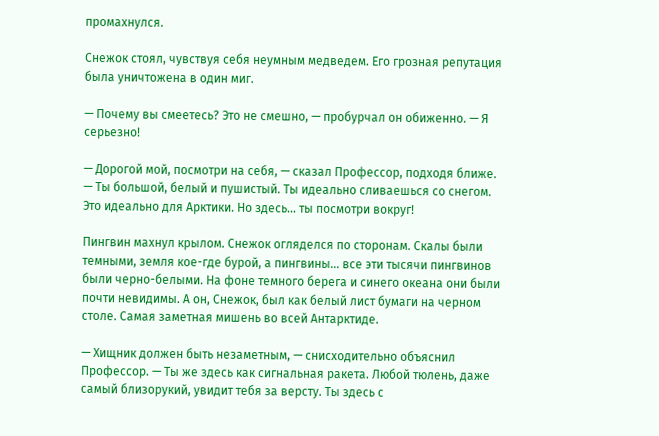промахнулся.

Снежок стоял, чувствуя себя неумным медведем. Его грозная репутация была уничтожена в один миг.

— Почему вы смеетесь? Это не смешно, — пробурчал он обиженно. — Я серьезно!

— Дорогой мой, посмотри на себя, — сказал Профессор, подходя ближе. — Ты большой, белый и пушистый. Ты идеально сливаешься со снегом. Это идеально для Арктики. Но здесь… ты посмотри вокруг!

Пингвин махнул крылом. Снежок огляделся по сторонам. Скалы были темными, земля кое-где бурой, а пингвины… все эти тысячи пингвинов были черно-белыми. На фоне темного берега и синего океана они были почти невидимы. А он, Снежок, был как белый лист бумаги на черном столе. Самая заметная мишень во всей Антарктиде.

— Хищник должен быть незаметным, — снисходительно объяснил Профессор. — Ты же здесь как сигнальная ракета. Любой тюлень, даже самый близорукий, увидит тебя за версту. Ты здесь с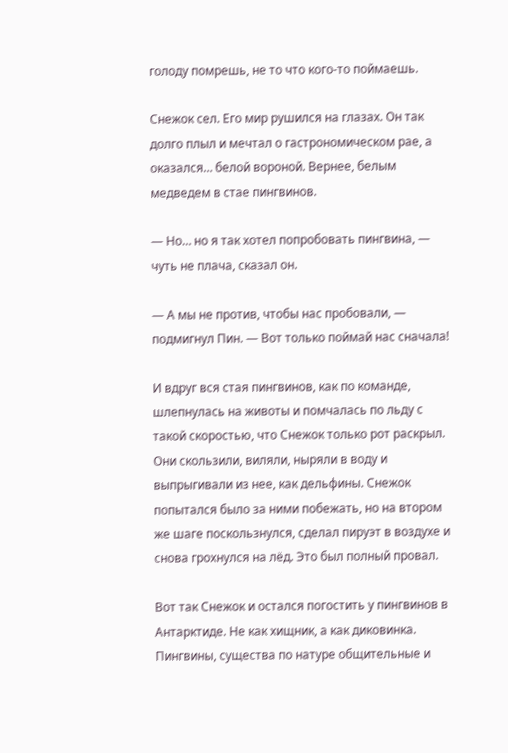голоду помрешь, не то что кого-то поймаешь.

Снежок сел. Его мир рушился на глазах. Он так долго плыл и мечтал о гастрономическом рае, а оказался… белой вороной. Вернее, белым медведем в стае пингвинов.

— Но… но я так хотел попробовать пингвина, — чуть не плача, сказал он.

— А мы не против, чтобы нас пробовали, — подмигнул Пин. — Вот только поймай нас сначала!

И вдруг вся стая пингвинов, как по команде, шлепнулась на животы и помчалась по льду с такой скоростью, что Снежок только рот раскрыл. Они скользили, виляли, ныряли в воду и выпрыгивали из нее, как дельфины. Снежок попытался было за ними побежать, но на втором же шаге поскользнулся, сделал пируэт в воздухе и снова грохнулся на лёд. Это был полный провал.

Вот так Снежок и остался погостить у пингвинов в Антарктиде. Не как хищник, а как диковинка. Пингвины, существа по натуре общительные и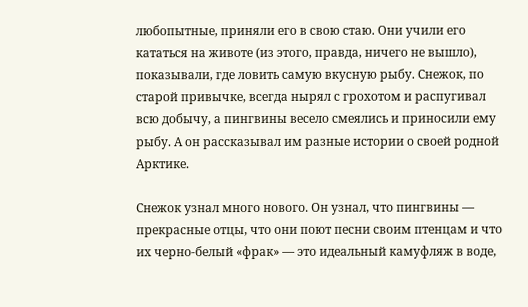любопытные, приняли его в свою стаю. Они учили его кататься на животе (из этого, правда, ничего не вышло), показывали, где ловить самую вкусную рыбу. Снежок, по старой привычке, всегда нырял с грохотом и распугивал всю добычу, а пингвины весело смеялись и приносили ему рыбу. А он рассказывал им разные истории о своей родной Арктике.

Снежок узнал много нового. Он узнал, что пингвины — прекрасные отцы, что они поют песни своим птенцам и что их черно-белый «фрак» — это идеальный камуфляж в воде,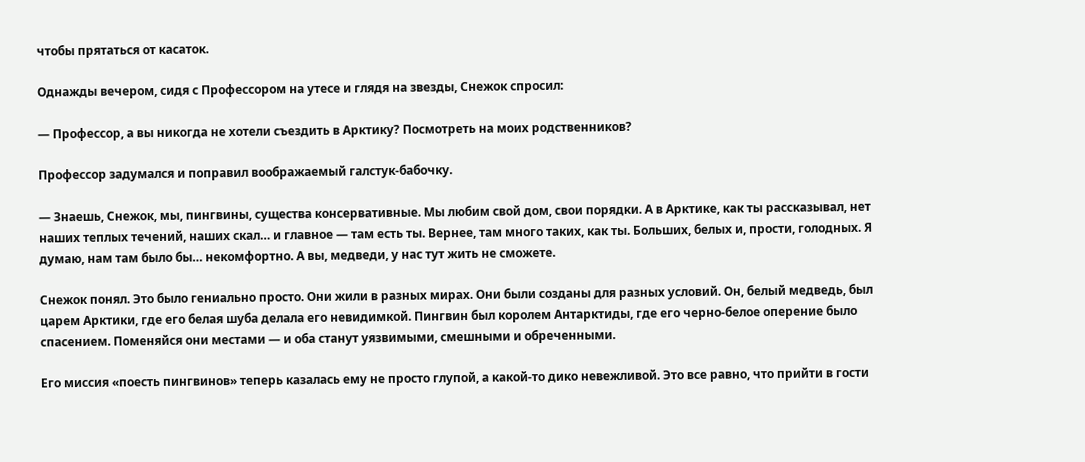чтобы прятаться от касаток.

Однажды вечером, сидя с Профессором на утесе и глядя на звезды, Снежок спросил:

— Профессор, а вы никогда не хотели съездить в Арктику? Посмотреть на моих родственников?

Профессор задумался и поправил воображаемый галстук-бабочку.

— Знаешь, Снежок, мы, пингвины, существа консервативные. Мы любим свой дом, свои порядки. А в Арктике, как ты рассказывал, нет наших теплых течений, наших скал… и главное — там есть ты. Вернее, там много таких, как ты. Больших, белых и, прости, голодных. Я думаю, нам там было бы… некомфортно. А вы, медведи, у нас тут жить не сможете.

Снежок понял. Это было гениально просто. Они жили в разных мирах. Они были созданы для разных условий. Он, белый медведь, был царем Арктики, где его белая шуба делала его невидимкой. Пингвин был королем Антарктиды, где его черно-белое оперение было спасением. Поменяйся они местами — и оба станут уязвимыми, смешными и обреченными.

Его миссия «поесть пингвинов» теперь казалась ему не просто глупой, а какой-то дико невежливой. Это все равно, что прийти в гости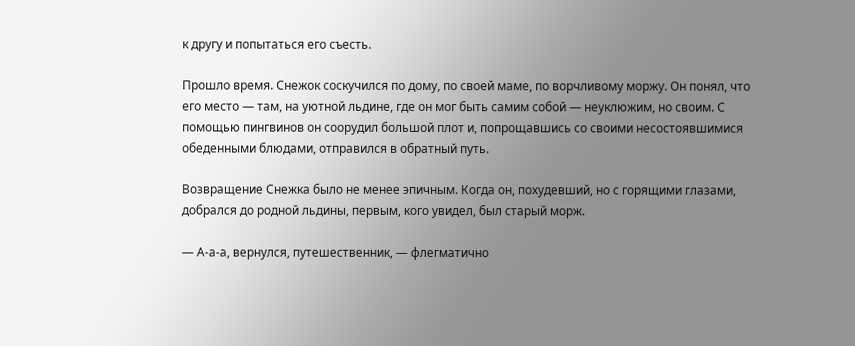к другу и попытаться его съесть.

Прошло время. Снежок соскучился по дому, по своей маме, по ворчливому моржу. Он понял, что его место — там, на уютной льдине, где он мог быть самим собой — неуклюжим, но своим. С помощью пингвинов он соорудил большой плот и, попрощавшись со своими несостоявшимися обеденными блюдами, отправился в обратный путь.

Возвращение Снежка было не менее эпичным. Когда он, похудевший, но с горящими глазами, добрался до родной льдины, первым, кого увидел, был старый морж.

— А-а-а, вернулся, путешественник, — флегматично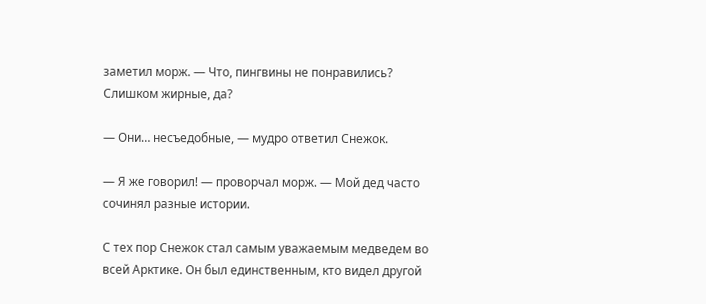заметил морж. — Что, пингвины не понравились? Слишком жирные, да?

— Они… несъедобные, — мудро ответил Снежок.

— Я же говорил! — проворчал морж. — Мой дед часто сочинял разные истории.

С тех пор Снежок стал самым уважаемым медведем во всей Арктике. Он был единственным, кто видел другой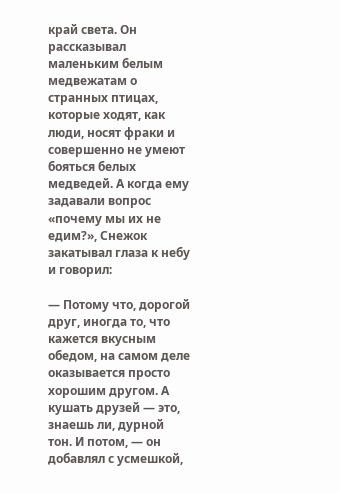край света. Он рассказывал маленьким белым медвежатам о странных птицах, которые ходят, как люди, носят фраки и совершенно не умеют бояться белых медведей. А когда ему задавали вопрос «почему мы их не едим?», Снежок закатывал глаза к небу и говорил:

— Потому что, дорогой друг, иногда то, что кажется вкусным обедом, на самом деле оказывается просто хорошим другом. А кушать друзей — это, знаешь ли, дурной тон. И потом, — он добавлял с усмешкой,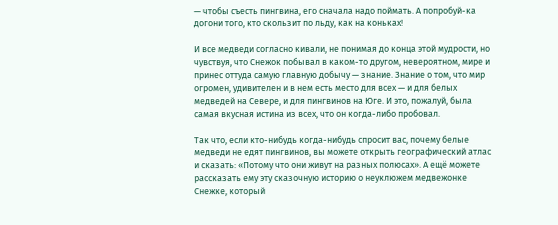— чтобы съесть пингвина, его сначала надо поймать. А попробуй-ка догони того, кто скользит по льду, как на коньках!

И все медведи согласно кивали, не понимая до конца этой мудрости, но чувствуя, что Снежок побывал в каком-то другом, невероятном, мире и принес оттуда самую главную добычу — знание. Знание о том, что мир огромен, удивителен и в нем есть место для всех — и для белых медведей на Севере, и для пингвинов на Юге. И это, пожалуй, была самая вкусная истина из всех, что он когда-либо пробовал.

Так что, если кто-нибудь когда-нибудь спросит вас, почему белые медведи не едят пингвинов, вы можете открыть географический атлас и сказать: «Потому что они живут на разных полюсах». А ещё можете рассказать ему эту сказочную историю о неуклюжем медвежонке Снежке, который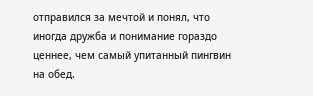отправился за мечтой и понял, что иногда дружба и понимание гораздо ценнее, чем самый упитанный пингвин на обед.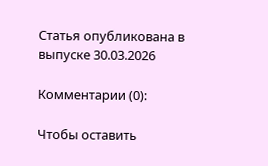Статья опубликована в выпуске 30.03.2026

Комментарии (0):

Чтобы оставить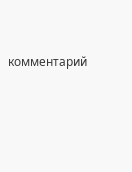комментарий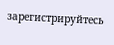зарегистрируйтесь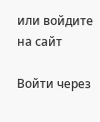или войдите на сайт

Войти через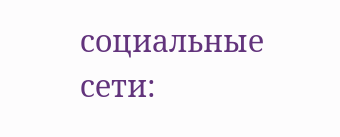социальные сети: